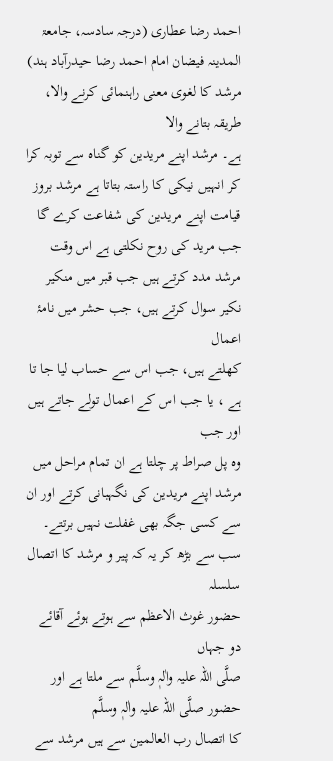احمد رضا عطاری (درجہ سادسہ، جامعۃ
المدینہ فیضان امام احمد رضا حیدرآباد ہند)
مرشد كا لغوی معنی راہنمائی کرنے والا، طریقہ بتانے والا
ہے۔ مرشد اپنے مریدین کو گناہ سے توبہ کرا
کر انہیں نیکی کا راستہ بتاتا ہے مرشد بروز قیامت اپنے مریدین کی شفاعت کرے گا جب مرید کی روح نکلتی ہے اس وقت
مرشد مدد کرتے ہیں جب قبر میں منکیر نکیر سوال کرتے ہیں، جب حشر میں نامۂ اعمال
کھلتے ہیں، جب اس سے حساب لیا جا تا ہے ، یا جب اس کے اعمال تولے جاتے ہیں اور جب
وہ پل صراط پر چلتا ہے ان تمام مراحل میں
مرشد اپنے مریدین کی نگہبانی کرتے اور ان سے کسی جگہ بھی غفلت نہیں برتتے۔ سب سے بڑھ کر یہ کہ پیر و مرشد کا اتصال سلسلہ
حضور غوث الاعظم سے ہوتے ہوئے آقائے دو جہاں
صلَّی اللہ علیہ واٰلہٖ وسلَّم سے ملتا ہے اور حضور صلَّی اللہ علیہ واٰلہٖ وسلَّم
کا اتصال رب العالمین سے ہیں مرشد سے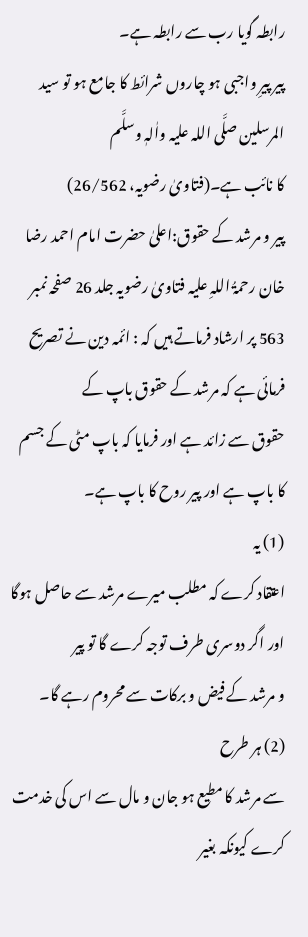رابطہ گویا رب سے رابطہ ہے۔
پیر پیرِ واجبی ہو چاروں شرائط کا جامع ہو تو سید المرسلین صلَّی اللہ علیہ واٰلہٖ وسلَّم
کا نائب ہے۔(فتاویٰ رضویہ، 26/562)
پیر و مرشد کے حقوق:اعلیٰ حضرت امام احمد رضا خان رحمۃُ اللہِ علیہ فتاویٰ رضویہ جلد 26 صفحہ نمبر
563 پر ارشاد فرماتے ہیں کہ : ائمہ دین نے تصریح فرمائی ہے کہ مرشد کے حقوق باپ کے
حقوق سے زائد ہے اور فرمایا کہ باپ مٹی کے جسم کا باپ ہے اور پیر روح کا باپ ہے۔
(1) یہ
اعتقاد کرے کہ مطلب میرے مرشد سے حاصل ہوگا اور اگر دوسری طرف توجہ کرے گا تو پیر
و مرشد کے فیض و برکات سے محروم رہے گا۔
(2) ہر طرح
سے مرشد کا مطیع ہو جان و مال سے اس کی خدمت کرے کیونکہ بغیر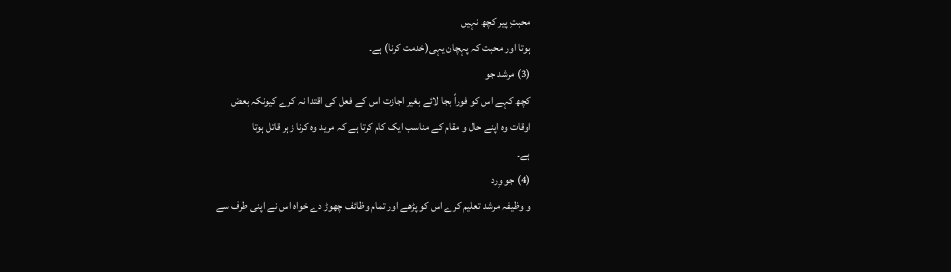محبتِ پیر کچھ نہیں
ہوتا اور محبت کہ پہچان یہی(خدمت کرنا) ہے۔
(3) مرشد جو
کچھ کہے اس کو فوراً بجا لائے بغیر اجازت اس کے فعل کی اقتدا نہ کرے کیونکہ بعض
اوقات وہ اپنے حال و مقام کے مناسب ایک کام کرتا ہے کہ مرید وہ کرنا زہر قاتل ہوتا
ہے۔
(4) جو وِرد
و وظیفہ مرشد تعلیم کرے اس کو پڑھے اور تمام وظائف چھوڑ دے خواہ اس نے اپنی طرف سے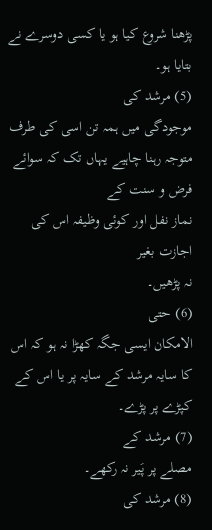پڑھنا شروع کیا ہو یا کسی دوسرے نے بتایا ہو۔
(5) مرشد کی
موجودگی میں ہمہ تن اسی کی طرف متوجہ رہنا چاہیے یہاں تک کہ سوائے فرض و سنت کے
نماز نفل اور کوئی وظیفہ اس کی اجازت بغیر
نہ پڑھیں۔
(6) حتی
الامکان ایسی جگہ کھڑا نہ ہو کہ اس کا سایہ مرشد کے سایہ پر یا اس کے کپڑے پر پڑے۔
(7) مرشد کے
مصلے پر پَیر نہ رکھے۔
(8) مرشد کی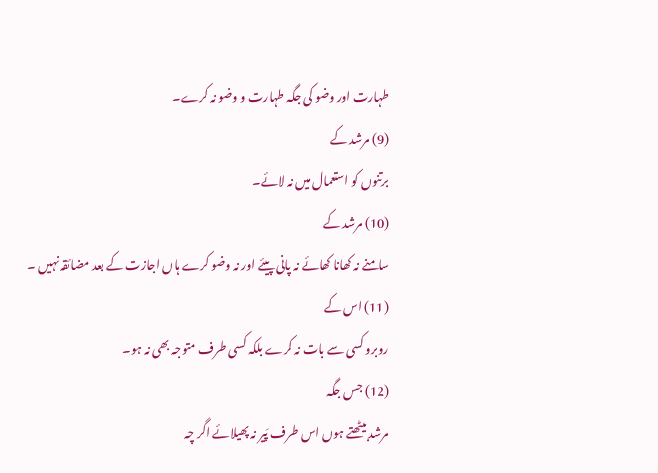طہارت اور وضو کی جگہ طہارت و وضو نہ کرے۔
(9) مرشد کے
برتنوں کو استعمال میں نہ لائے۔
(10) مرشد کے
سامنے نہ کھانا کھائے نہ پانی پیئے اور نہ وضو کرے ہاں اجازت کے بعد مضائقہ نہیں ۔
(11) اس کے
روبرو کسی سے بات نہ کرے بلکہ کسی طرف متوجہ بھی نہ ہو۔
(12) جس جگہ
مرشد بیٹھتے ہوں اس طرف پَیر نہ پھیلائے اگر چہ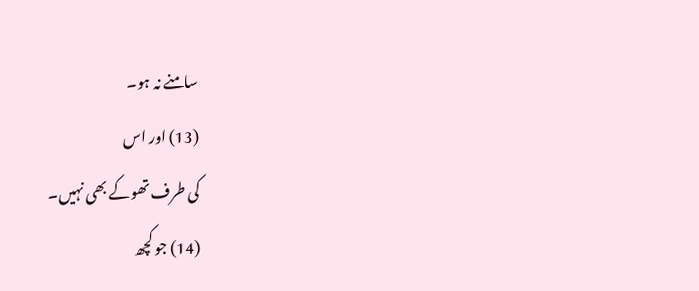سامنے نہ ہو۔
(13) اور اس
کی طرف تھوکے بھی نہیں۔
(14) جو کچھ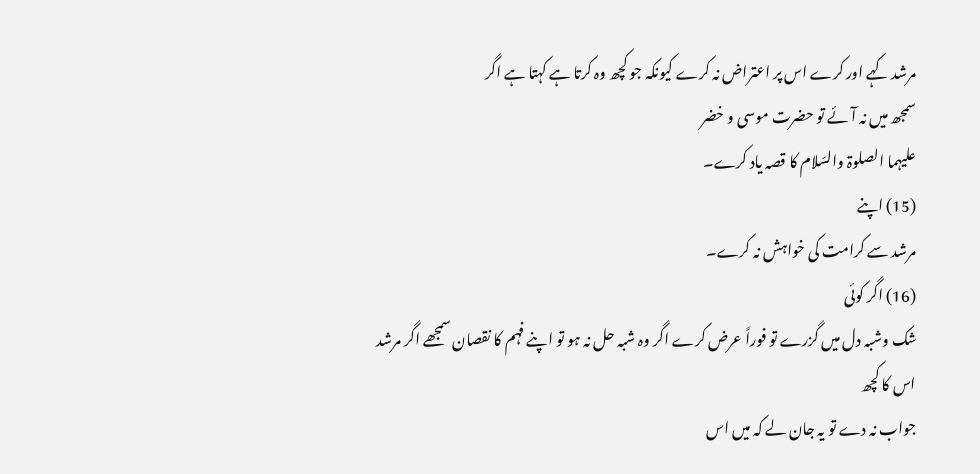مرشد کہے اور کرے اس پر اعتراض نہ کرے کیونکہ جو کچھ وہ کرتا ہے کہتا ہے اگر
سمجھ میں نہ آئے تو حضرت موسی و خضر
علیہما الصلوۃ والسّلام کا قصہ یاد کرے۔
(15) اپنے
مرشد سے کرامت کی خواہش نہ کرے۔
(16) اگر کوئی
شک وشبہ دل میں گزرے تو فوراً عرض کرے اگر وہ شبہ حل نہ ہو تو اپنے فہم کا نقصان سمجھے اگر مرشد اس کا کچھ
جواب نہ دے تو یہ جان لے کہ میں اس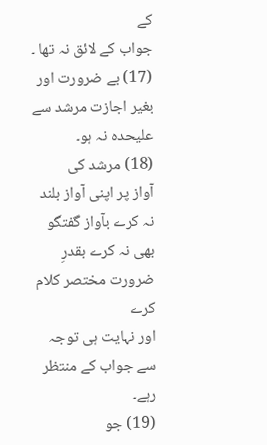کے
جواب کے لائق نہ تھا ۔
(17) بے ضرورت اور بغیر اجازت مرشد سے علیحدہ نہ ہو۔
(18) مرشد کی
آواز پر اپنی آواز بلند نہ کرے بآواز گفتگو بھی نہ کرے بقدرِ ضرورت مختصر کلام کرے
اور نہایت ہی توجہ سے جواب کے منتظر رہے۔
(19) جو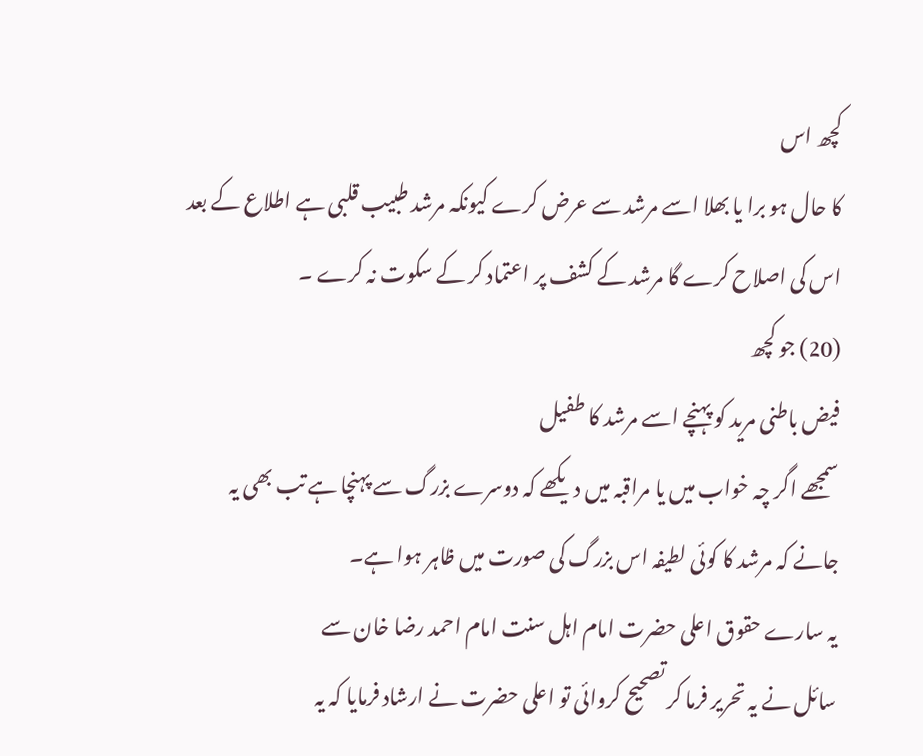کچھ اس
کا حال ہو برا یا بھلا اسے مرشد سے عرض کرے کیونکہ مرشد طبیب قلبی ہے اطلاع کے بعد
اس کی اصلاح کرے گا مرشد کے کشف پر اعتماد کر کے سکوت نہ کرے ۔
(20) جو کچھ
فیض باطنی مرید کو پہنچے اسے مرشد کا طفیل
سمجھے اگر چہ خواب میں یا مراقبہ میں دیکھے کہ دوسرے بزرگ سے پہنچا ہے تب بھی یہ
جانے کہ مرشد کا کوئی لطیفہ اس بزرگ کی صورت میں ظاہر ہوا ہے۔
یہ سارے حقوق اعلی حضرت امام اہل سنت امام احمد رضا خان سے
سائل نے یہ تحریر فرما کر تصحیح کروائی تو اعلی حضرت نے ارشاد فرمایا کہ یہ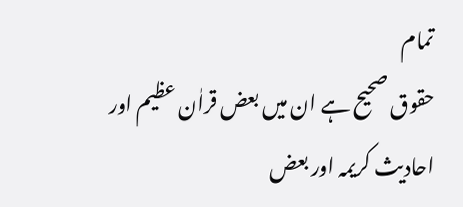تمام
حقوق صحیح ہے ان میں بعض قراٰن عظیم اور
احادیث کریمہ اور بعض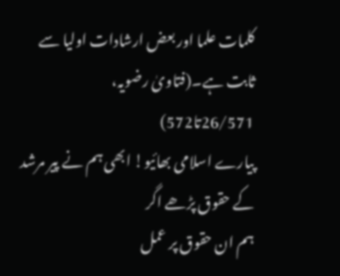کلمات علما اور بعض ارشادات اولیا سے ثابت ہے۔(فتاویٰ رضویہ،
26/571تا572)
پیارے اسلامی بھائیو! ابھی ہم نے پیر مرشد کے حقوق پڑھے اگر
ہم ان حقوق پر عمل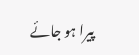پیرا ہو جائے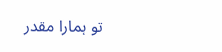تو ہمارا مقدر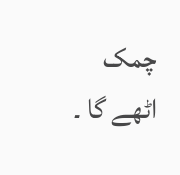چمک اٹھے گا ۔